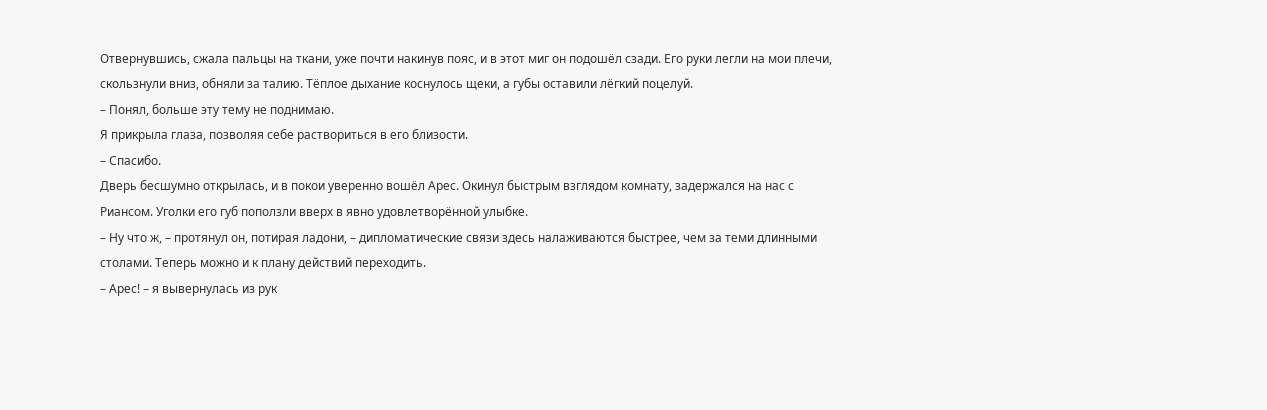Отвернувшись, сжала пальцы на ткани, уже почти накинув пояс, и в этот миг он подошёл сзади. Его руки легли на мои плечи, скользнули вниз, обняли за талию. Тёплое дыхание коснулось щеки, а губы оставили лёгкий поцелуй.
– Понял, больше эту тему не поднимаю.
Я прикрыла глаза, позволяя себе раствориться в его близости.
– Спасибо.
Дверь бесшумно открылась, и в покои уверенно вошёл Арес. Окинул быстрым взглядом комнату, задержался на нас с Риансом. Уголки его губ поползли вверх в явно удовлетворённой улыбке.
– Ну что ж, – протянул он, потирая ладони, – дипломатические связи здесь налаживаются быстрее, чем за теми длинными столами. Теперь можно и к плану действий переходить.
– Арес! – я вывернулась из рук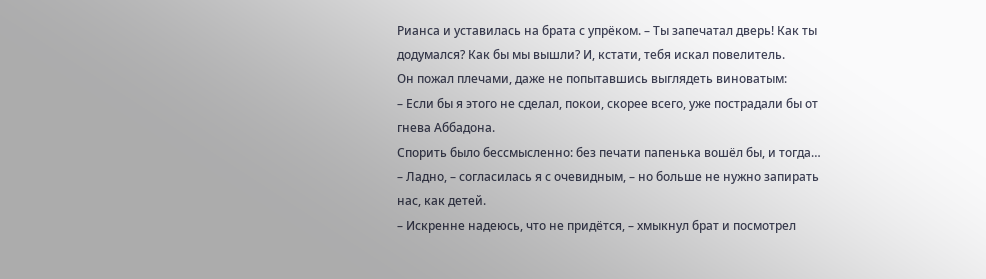Рианса и уставилась на брата с упрёком. – Ты запечатал дверь! Как ты додумался? Как бы мы вышли? И, кстати, тебя искал повелитель.
Он пожал плечами, даже не попытавшись выглядеть виноватым:
– Если бы я этого не сделал, покои, скорее всего, уже пострадали бы от гнева Аббадона.
Спорить было бессмысленно: без печати папенька вошёл бы, и тогда…
– Ладно, – согласилась я с очевидным, – но больше не нужно запирать нас, как детей.
– Искренне надеюсь, что не придётся, – хмыкнул брат и посмотрел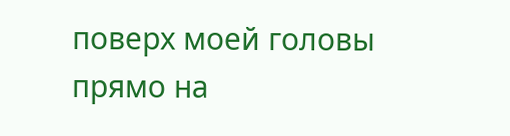поверх моей головы прямо на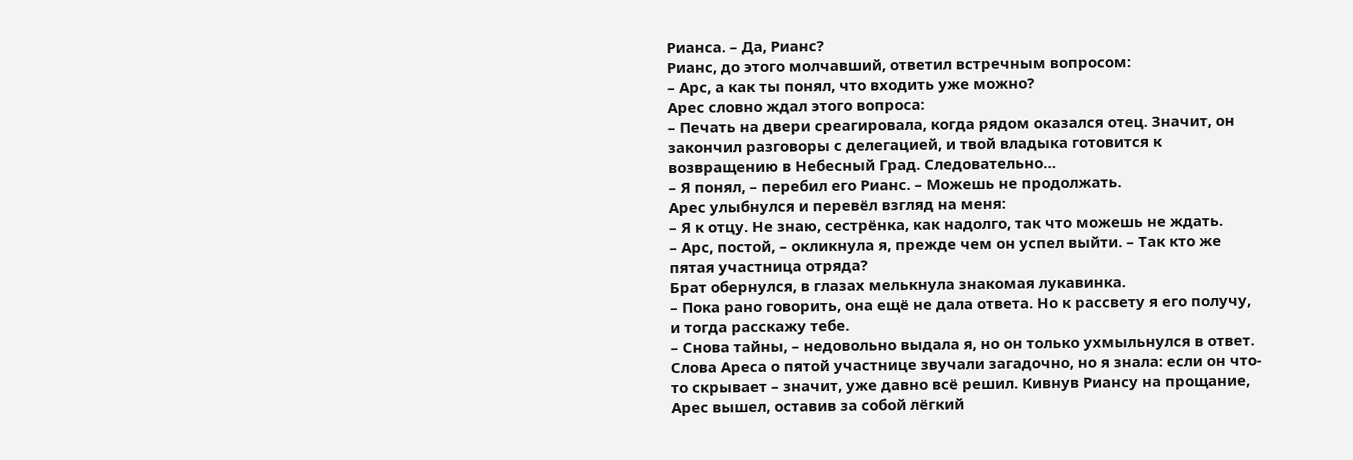Рианса. – Да, Рианс?
Рианс, до этого молчавший, ответил встречным вопросом:
– Арс, а как ты понял, что входить уже можно?
Арес словно ждал этого вопроса:
– Печать на двери среагировала, когда рядом оказался отец. Значит, он закончил разговоры с делегацией, и твой владыка готовится к возвращению в Небесный Град. Следовательно…
– Я понял, – перебил его Рианс. – Можешь не продолжать.
Арес улыбнулся и перевёл взгляд на меня:
– Я к отцу. Не знаю, сестрёнка, как надолго, так что можешь не ждать.
– Арс, постой, – окликнула я, прежде чем он успел выйти. – Так кто же пятая участница отряда?
Брат обернулся, в глазах мелькнула знакомая лукавинка.
– Пока рано говорить, она ещё не дала ответа. Но к рассвету я его получу, и тогда расскажу тебе.
– Снова тайны, – недовольно выдала я, но он только ухмыльнулся в ответ.
Слова Ареса о пятой участнице звучали загадочно, но я знала: если он что-то скрывает – значит, уже давно всё решил. Кивнув Риансу на прощание, Арес вышел, оставив за собой лёгкий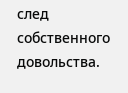след собственного довольства.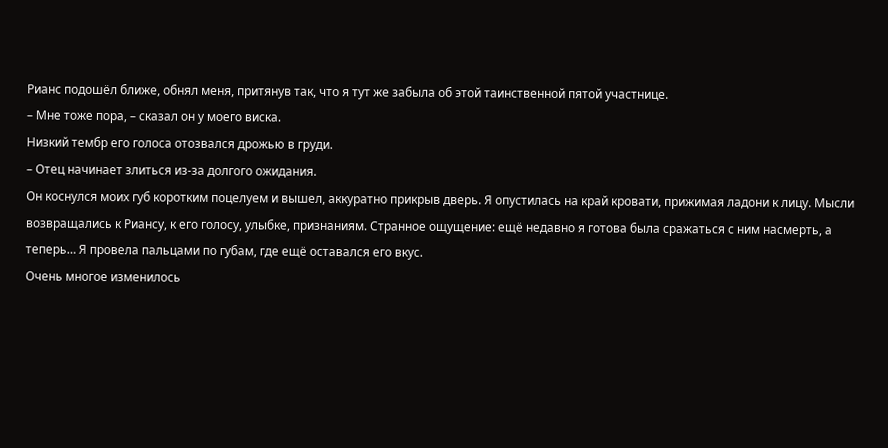Рианс подошёл ближе, обнял меня, притянув так, что я тут же забыла об этой таинственной пятой участнице.
– Мне тоже пора, – сказал он у моего виска.
Низкий тембр его голоса отозвался дрожью в груди.
– Отец начинает злиться из-за долгого ожидания.
Он коснулся моих губ коротким поцелуем и вышел, аккуратно прикрыв дверь. Я опустилась на край кровати, прижимая ладони к лицу. Мысли возвращались к Риансу, к его голосу, улыбке, признаниям. Странное ощущение: ещё недавно я готова была сражаться с ним насмерть, а теперь… Я провела пальцами по губам, где ещё оставался его вкус.
Очень многое изменилось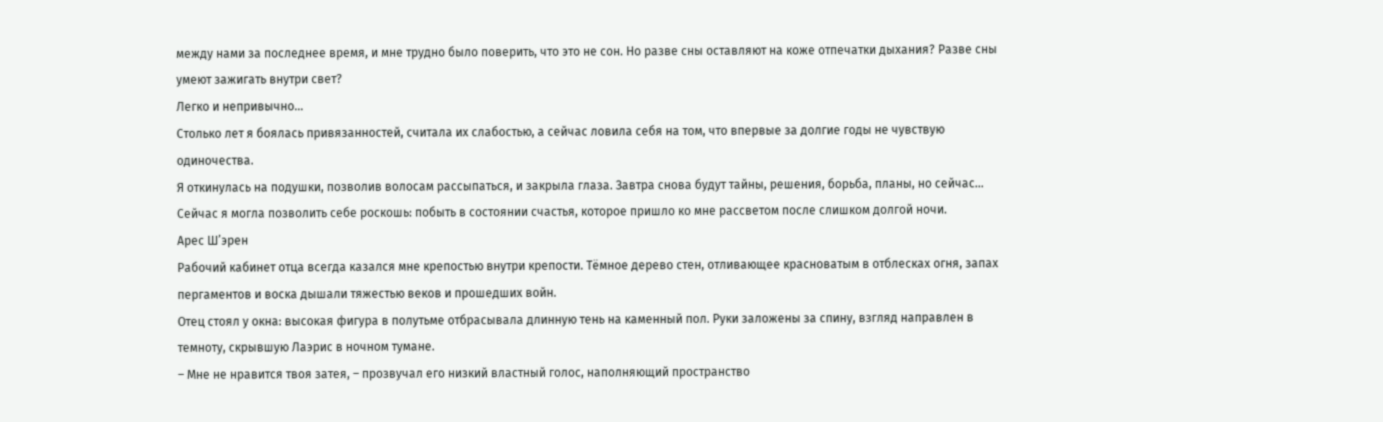между нами за последнее время, и мне трудно было поверить, что это не сон. Но разве сны оставляют на коже отпечатки дыхания? Разве сны умеют зажигать внутри свет?
Легко и непривычно…
Столько лет я боялась привязанностей, считала их слабостью, а сейчас ловила себя на том, что впервые за долгие годы не чувствую одиночества.
Я откинулась на подушки, позволив волосам рассыпаться, и закрыла глаза. Завтра снова будут тайны, решения, борьба, планы, но сейчас… Сейчас я могла позволить себе роскошь: побыть в состоянии счастья, которое пришло ко мне рассветом после слишком долгой ночи.
Арес Ш’эрен
Рабочий кабинет отца всегда казался мне крепостью внутри крепости. Тёмное дерево стен, отливающее красноватым в отблесках огня, запах пергаментов и воска дышали тяжестью веков и прошедших войн.
Отец стоял у окна: высокая фигура в полутьме отбрасывала длинную тень на каменный пол. Руки заложены за спину, взгляд направлен в темноту, скрывшую Лаэрис в ночном тумане.
– Мне не нравится твоя затея, – прозвучал его низкий властный голос, наполняющий пространство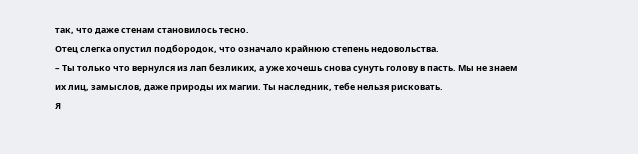так, что даже стенам становилось тесно.
Отец слегка опустил подбородок, что означало крайнюю степень недовольства.
– Ты только что вернулся из лап безликих, а уже хочешь снова сунуть голову в пасть. Мы не знаем их лиц, замыслов, даже природы их магии. Ты наследник, тебе нельзя рисковать.
Я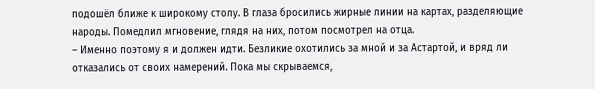подошёл ближе к широкому столу. В глаза бросились жирные линии на картах, разделяющие народы. Помедлил мгновение, глядя на них, потом посмотрел на отца.
– Именно поэтому я и должен идти. Безликие охотились за мной и за Астартой, и вряд ли отказались от своих намерений. Пока мы скрываемся,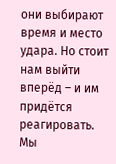они выбирают время и место удара. Но стоит нам выйти вперёд – и им придётся реагировать. Мы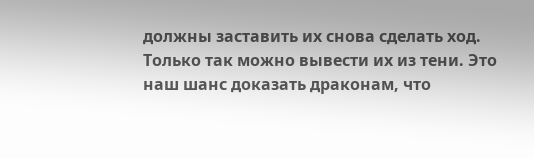должны заставить их снова сделать ход. Только так можно вывести их из тени. Это наш шанс доказать драконам, что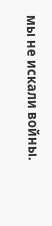мы не искали войны.